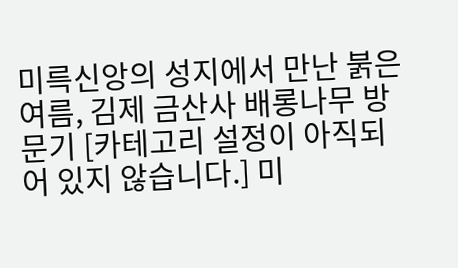미륵신앙의 성지에서 만난 붉은 여름, 김제 금산사 배롱나무 방문기 [카테고리 설정이 아직되어 있지 않습니다.] 미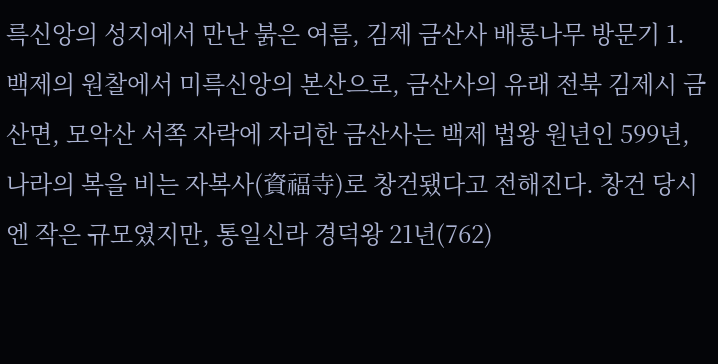륵신앙의 성지에서 만난 붉은 여름, 김제 금산사 배롱나무 방문기 1. 백제의 원찰에서 미륵신앙의 본산으로, 금산사의 유래 전북 김제시 금산면, 모악산 서쪽 자락에 자리한 금산사는 백제 법왕 원년인 599년, 나라의 복을 비는 자복사(資福寺)로 창건됐다고 전해진다. 창건 당시엔 작은 규모였지만, 통일신라 경덕왕 21년(762)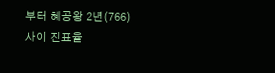부터 혜공왕 2년(766) 사이 진표율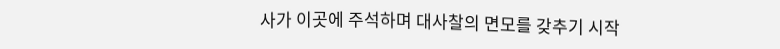사가 이곳에 주석하며 대사찰의 면모를 갖추기 시작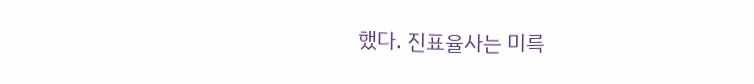했다. 진표율사는 미륵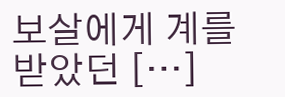보살에게 계를 받았던 […]